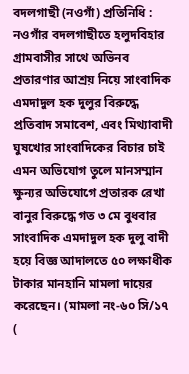বদলগাছী (নওগাঁ) প্রতিনিধি : নওগাঁর বদলগাছীতে হলুদবিহার গ্রামবাসীর সাথে অভিনব প্রতারণার আশ্রয় নিয়ে সাংবাদিক এমদাদুল হক দুলুর বিরুদ্ধে প্রতিবাদ সমাবেশ, এবং মিথ্যাবাদী ঘুষখোর সাংবাদিকের বিচার চাই এমন অভিযোগ তুলে মানসম্মান ক্ষুন্যর অভিযোগে প্রতারক রেখা বানুর বিরুদ্ধে গত ৩ মে বুধবার সাংবাদিক এমদাদুল হক দুলু বাদী হয়ে বিজ্ঞ আদালতে ৫০ লক্ষাধীক টাকার মানহানি মামলা দায়ের করেছেন। (মামলা নং-৬০ সি/১৭ (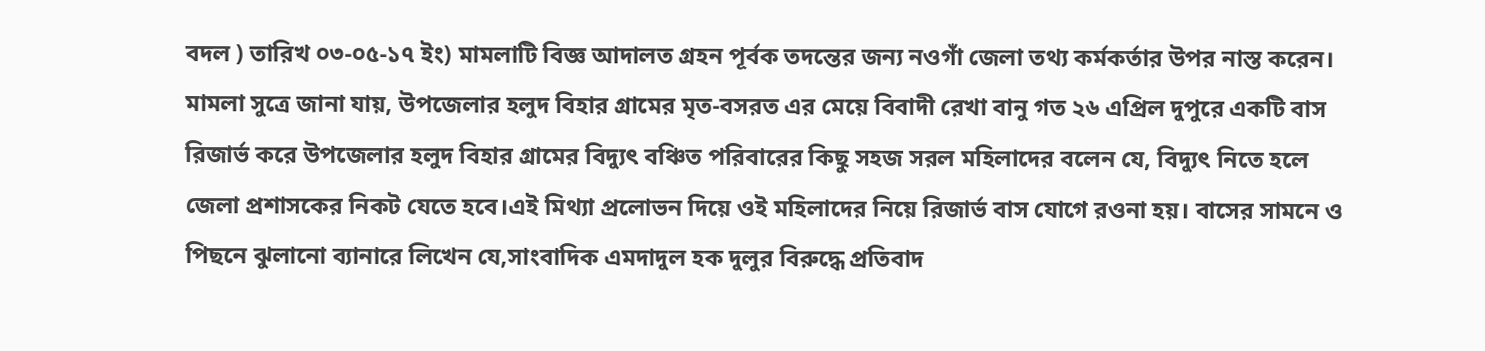বদল ) তারিখ ০৩-০৫-১৭ ইং) মামলাটি বিজ্ঞ আদালত গ্রহন পূর্বক তদন্তের জন্য নওগাঁ জেলা তথ্য কর্মকর্তার উপর নাস্ত করেন।
মামলা সুত্রে জানা যায়, উপজেলার হলুদ বিহার গ্রামের মৃত-বসরত এর মেয়ে বিবাদী রেখা বানু গত ২৬ এপ্রিল দুপুরে একটি বাস রিজার্ভ করে উপজেলার হলুদ বিহার গ্রামের বিদ্যুৎ বঞ্চিত পরিবারের কিছু সহজ সরল মহিলাদের বলেন যে, বিদ্যুৎ নিতে হলে জেলা প্রশাসকের নিকট যেতে হবে।এই মিথ্যা প্রলোভন দিয়ে ওই মহিলাদের নিয়ে রিজার্ভ বাস যোগে রওনা হয়। বাসের সামনে ও পিছনে ঝুলানো ব্যানারে লিখেন যে,সাংবাদিক এমদাদুল হক দুলুর বিরুদ্ধে প্রতিবাদ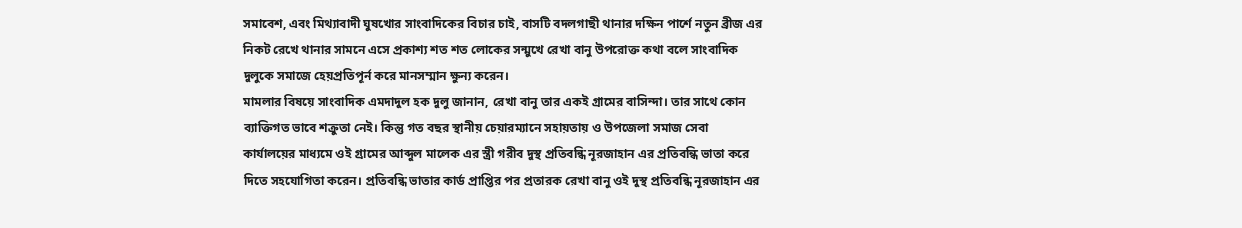সমাবেশ, এবং মিথ্যাবাদী ঘুষখোর সাংবাদিকের বিচার চাই, বাসটি বদলগাছী থানার দক্ষিন পার্শে নতুন ব্রীজ এর নিকট রেখে থানার সামনে এসে প্রকাশ্য শত শত লোকের সন্মুখে রেখা বানু উপরোক্ত কথা বলে সাংবাদিক দুলুকে সমাজে হেয়প্রতিপূর্ন করে মানসম্মান ক্ষুন্য করেন।
মামলার বিষয়ে সাংবাদিক এমদাদুল হক দুলু জানান, রেখা বানু তার একই গ্রামের বাসিন্দা। তার সাথে কোন ব্যাক্তিগত ভাবে শক্রুতা নেই। কিন্তু গত বছর স্থানীয় চেয়ারম্যানে সহায়তায় ও উপজেলা সমাজ সেবা কার্যালয়ের মাধ্যমে ওই গ্রামের আব্দুল মালেক এর স্ত্রী গরীব দুস্থ প্রতিবন্ধি নূরজাহান এর প্রতিবন্ধি ভাতা করে দিতে সহযোগিতা করেন। প্রতিবন্ধি ভাতার কার্ড প্রাপ্তির পর প্রতারক রেখা বানু ওই দুস্থ প্রতিবন্ধি নূরজাহান এর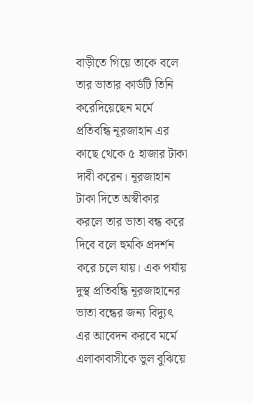বাড়ীতে গিয়ে তাকে বলে তার ভাতার কার্ডটি তিনি করেদিয়েছেন মর্মে প্রতিবন্ধি নূরজাহান এর কাছে থেকে ৫ হাজার টাকা দাবী করেন। নূরজাহান টাকা দিতে অস্বীকার করলে তার ভাতা বন্ধ করে দিবে বলে হুমকি প্রদর্শন করে চলে যায়। এক পর্যায় দুস্থ প্রতিবন্ধি নূরজাহানের ভাতা বন্ধের জন্য বিদ্যুৎ এর আবেদন করবে মর্মে এলাকাবাসীকে ভুল বুঝিয়ে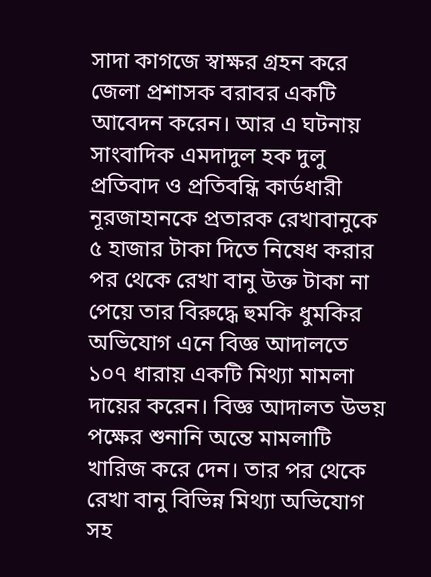সাদা কাগজে স্বাক্ষর গ্রহন করে জেলা প্রশাসক বরাবর একটি আবেদন করেন। আর এ ঘটনায় সাংবাদিক এমদাদুল হক দুলু প্রতিবাদ ও প্রতিবন্ধি কার্ডধারী নূরজাহানকে প্রতারক রেখাবানুকে ৫ হাজার টাকা দিতে নিষেধ করার পর থেকে রেখা বানু উক্ত টাকা না পেয়ে তার বিরুদ্ধে হুমকি ধুমকির অভিযোগ এনে বিজ্ঞ আদালতে ১০৭ ধারায় একটি মিথ্যা মামলা দায়ের করেন। বিজ্ঞ আদালত উভয় পক্ষের শুনানি অন্তে মামলাটি খারিজ করে দেন। তার পর থেকে রেখা বানু বিভিন্ন মিথ্যা অভিযোগ সহ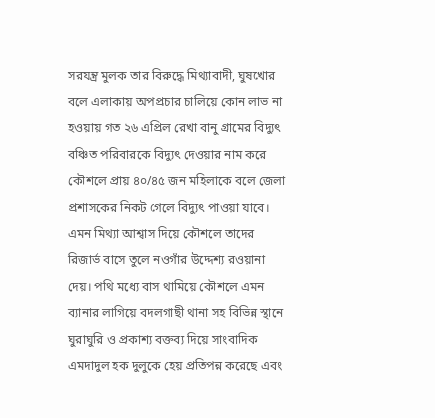সরযন্ত্র মুলক তার বিরুদ্ধে মিথ্যাবাদী, ঘুষখোর বলে এলাকায় অপপ্রচার চালিয়ে কোন লাভ না হওয়ায় গত ২৬ এপ্রিল রেখা বানু গ্রামের বিদ্যুৎ বঞ্চিত পরিবারকে বিদ্যুৎ দেওয়ার নাম করে কৌশলে প্রায় ৪০/৪৫ জন মহিলাকে বলে জেলা প্রশাসকের নিকট গেলে বিদ্যুৎ পাওয়া যাবে। এমন মিথ্যা আশ্বাস দিয়ে কৌশলে তাদের রিজার্ভ বাসে তুলে নওগাঁর উদ্দেশ্য রওয়ানা দেয়। পথি মধ্যে বাস থামিয়ে কৌশলে এমন ব্যানার লাগিয়ে বদলগাছী থানা সহ বিভিন্ন স্থানে ঘুরাঘুরি ও প্রকাশ্য বক্তব্য দিয়ে সাংবাদিক এমদাদুল হক দুলুকে হেয় প্রতিপন্ন করেছে এবং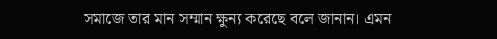সমাজে তার মান সম্মান ক্ষুন্য করেছে বলে জানান। এমন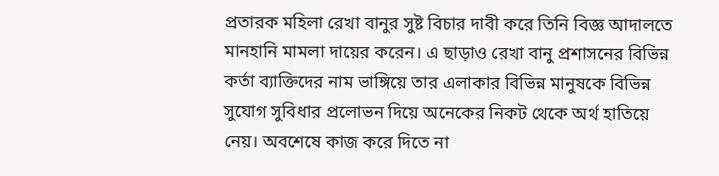প্রতারক মহিলা রেখা বানুর সুষ্ট বিচার দাবী করে তিনি বিজ্ঞ আদালতে মানহানি মামলা দায়ের করেন। এ ছাড়াও রেখা বানু প্রশাসনের বিভিন্ন কর্তা ব্যাক্তিদের নাম ভাঙ্গিয়ে তার এলাকার বিভিন্ন মানুষকে বিভিন্ন সুযোগ সুবিধার প্রলোভন দিয়ে অনেকের নিকট থেকে অর্থ হাতিয়ে নেয়। অবশেষে কাজ করে দিতে না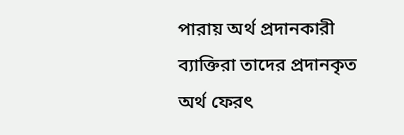পারায় অর্থ প্রদানকারী ব্যাক্তিরা তাদের প্রদানকৃত অর্থ ফেরৎ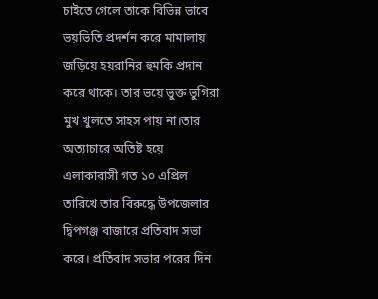চাইতে গেলে তাকে বিভিন্ন ভাবে ভয়ভিতি প্রদর্শন করে মামালায় জড়িয়ে হয়রানির হুমকি প্রদান করে থাকে। তার ভয়ে ভুক্ত ভুগিরা মুখ খুলতে সাহস পায় না।তার অত্যাচারে অতিষ্ট হয়ে এলাকাবাসী গত ১০ এপ্রিল তারিখে তার বিরুদ্ধে উপজেলার দ্বিপগঞ্জ বাজারে প্রতিবাদ সভা করে। প্রতিবাদ সভার পরের দিন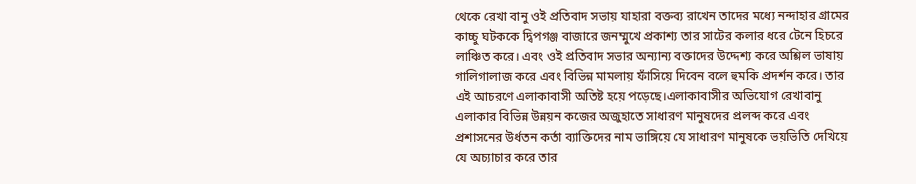থেকে রেখা বানু ওই প্রতিবাদ সভায় যাহারা বক্তব্য রাখেন তাদের মধ্যে নন্দাহার গ্রামের কাচ্চু ঘটককে দ্বিপগঞ্জ বাজারে জনম্মুখে প্রকাশ্য তার সাটের কলার ধরে টেনে হিচরে লাঞ্চিত করে। এবং ওই প্রতিবাদ সভার অন্যান্য বক্তাদের উদ্দেশ্য করে অশ্লিল ভাষায় গালিগালাজ করে এবং বিভিন্ন মামলায় ফাঁসিয়ে দিবেন বলে হুমকি প্রদর্শন করে। তার এই আচরণে এলাকাবাসী অতিষ্ট হয়ে পড়েছে।এলাকাবাসীর অভিযোগ রেখাবানু এলাকার বিভিন্ন উন্নয়ন কজের অজুহাতে সাধারণ মানুষদের প্রলব্দ করে এবং প্রশাসনের উর্ধতন কর্তা ব্যাক্তিদের নাম ভাঙ্গিয়ে যে সাধারণ মানুষকে ভয়ভিতি দেখিয়ে যে অচ্যাচার করে তার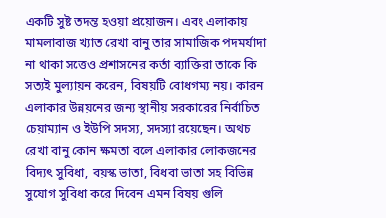একটি সুষ্ট তদন্ত হওয়া প্রয়োজন। এবং এলাকায় মামলাবাজ খ্যাত রেখা বানু তার সামাজিক পদমর্যাদা না থাকা সত্তেও প্রশাসনের কর্তা ব্যাক্তিরা তাকে কি সত্যই মুল্যায়ন করেন, বিষয়টি বোধগম্য নয়। কারন এলাকার উন্নয়নের জন্য স্থানীয় সরকারের নির্বাচিত চেয়াম্যান ও ইউপি সদস্য, সদস্যা রয়েছেন। অথচ রেখা বানু কোন ক্ষমতা বলে এলাকার লোকজনের বিদ্যৎ সুবিধা, বয়স্ক ভাতা, বিধবা ভাতা সহ বিভিন্ন সুযোগ সুবিধা করে দিবেন এমন বিষয় গুলি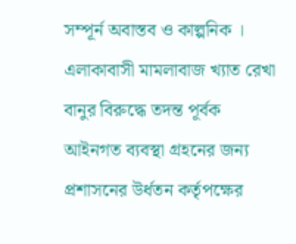সম্পূর্ন অবাস্তব ও কাল্পনিক । এলাকাবাসী মামলাবাজ খ্যাত রেখা বানুর বিরুদ্ধে তদন্ত পূর্বক আইনগত ব্যবস্থা গ্রহনের জন্য প্রশাসনের উর্ধতন কর্তৃপক্ষের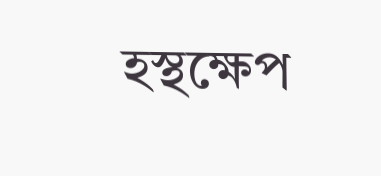হস্থক্ষেপ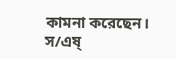কামনা করেছেন।
স/এষ্